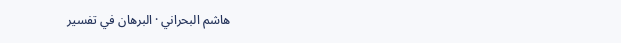هاشم البحراني · البرهان في تفسير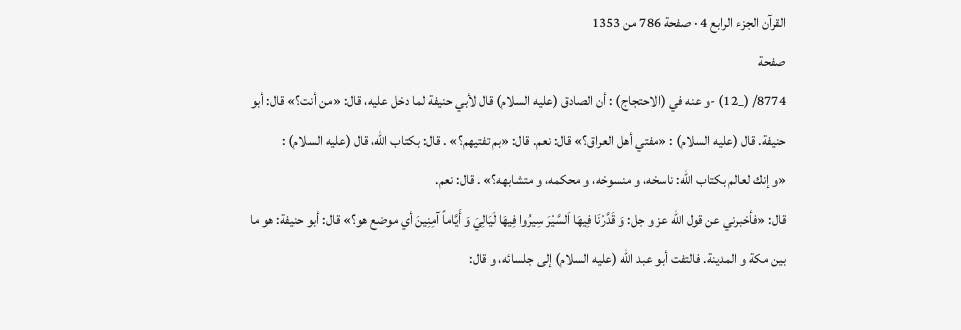القرآن الجزء الرابع 4 · صفحة 786 من 1353
صفحة
8774/ (_12) -و عنه في (الاحتجاج) : أن الصادق (عليه السلام) قال لأبي حنيفة لما دخل عليه، قال: «من أنت؟» قال: أبو حنيفة. قال (عليه السلام) : «مفتي أهل العراق؟» قال: نعم. قال: «بم تفتيهم؟» . قال: بكتاب الله، قال (عليه السلام) :
«و إنك لعالم بكتاب الله: ناسخه، و منسوخه، و محكمه، و متشابهه؟» . قال: نعم.
قال: «فأخبرني عن قول الله عز و جل: وَ قَدَّرْنَا فِيهَا اَلسَّيْرَ سِيرُوا فِيهَا لَيَالِيَ وَ أَيَّاماً آمِنِينَ أي موضع هو؟» قال: أبو حنيفة: هو ما بين مكة و المدينة. فالتفت أبو عبد الله (عليه السلام) إلى جلسائه، و قال: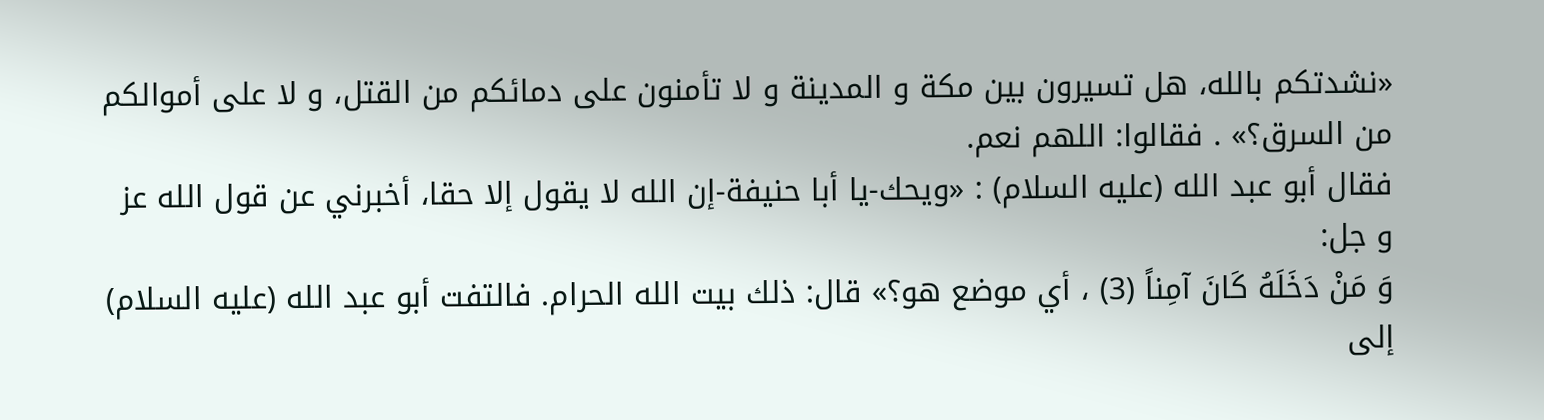«نشدتكم بالله، هل تسيرون بين مكة و المدينة و لا تأمنون على دمائكم من القتل، و لا على أموالكم من السرق؟» . فقالوا: اللهم نعم.
فقال أبو عبد الله (عليه السلام) : «ويحك-يا أبا حنيفة-إن الله لا يقول إلا حقا، أخبرني عن قول الله عز و جل:
وَ مَنْ دَخَلَهُ كَانَ آمِناً (3) ، أي موضع هو؟» قال: ذلك بيت الله الحرام. فالتفت أبو عبد الله (عليه السلام) إلى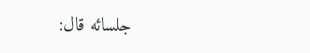جلسائه قال: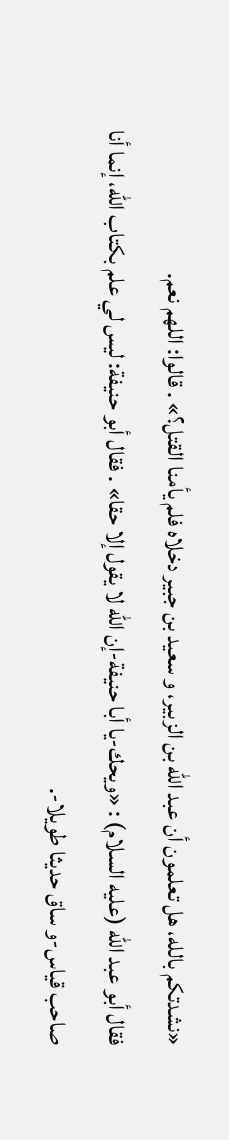«نشدتكم بالله، هل تعلمون أن عبد الله بن الزبير، و سعيد بن جبير دخلاه فلم يأمنا القتل؟» . قالوا: اللهم نعم.
فقال أبو عبد الله (عليه السلام) : «ويحك-يا أبا حنيفة-إن الله لا يقول إلا حقا» . فقال أبو حنيفة: ليس لي علم بكتاب الله، إنما أنا صاحب قياس-و ساق حديثا طويلا-.